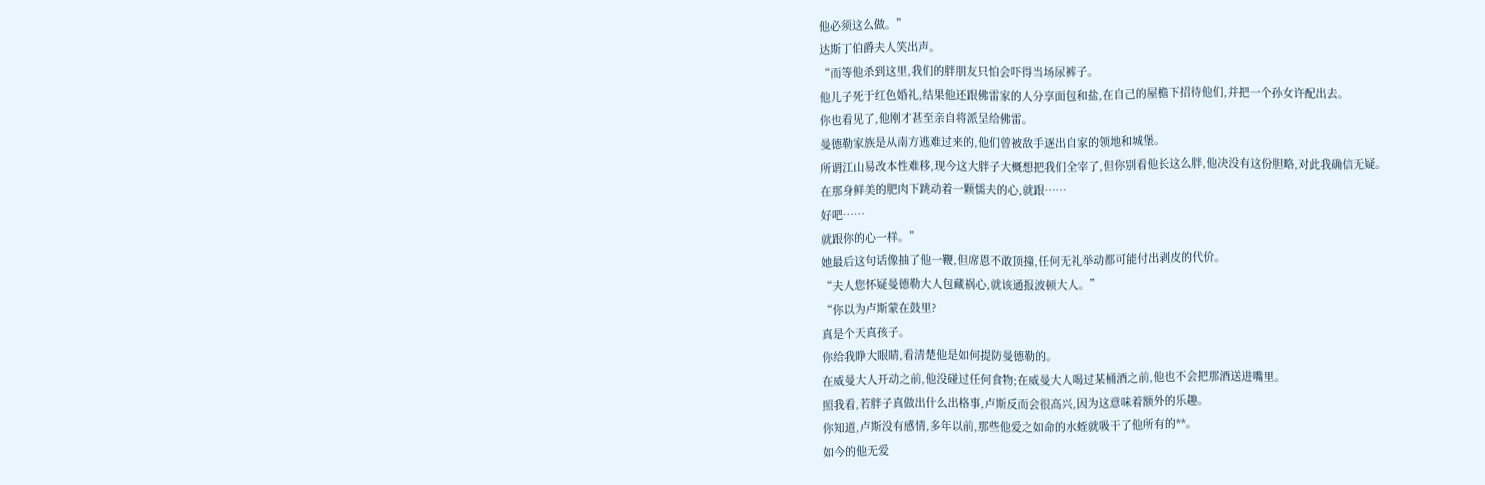他必须这么做。”
达斯丁伯爵夫人笑出声。
“而等他杀到这里,我们的胖朋友只怕会吓得当场尿裤子。
他儿子死于红色婚礼,结果他还跟佛雷家的人分享面包和盐,在自己的屋檐下招待他们,并把一个孙女许配出去。
你也看见了,他刚才甚至亲自将派呈给佛雷。
曼德勒家族是从南方逃难过来的,他们曾被敌手逐出自家的领地和城堡。
所谓江山易改本性难移,现今这大胖子大概想把我们全宰了,但你别看他长这么胖,他决没有这份胆略,对此我确信无疑。
在那身鲜美的肥肉下跳动着一颗懦夫的心,就跟……
好吧……
就跟你的心一样。”
她最后这句话像抽了他一鞭,但席恩不敢顶撞,任何无礼举动都可能付出剥皮的代价。
“夫人您怀疑曼德勒大人包藏祸心,就该通报波顿大人。”
“你以为卢斯蒙在鼓里?
真是个天真孩子。
你给我睁大眼睛,看清楚他是如何提防曼德勒的。
在威曼大人开动之前,他没碰过任何食物;在威曼大人喝过某桶酒之前,他也不会把那酒送进嘴里。
照我看,若胖子真做出什么出格事,卢斯反而会很高兴,因为这意味着额外的乐趣。
你知道,卢斯没有感情,多年以前,那些他爱之如命的水蛭就吸干了他所有的**。
如今的他无爱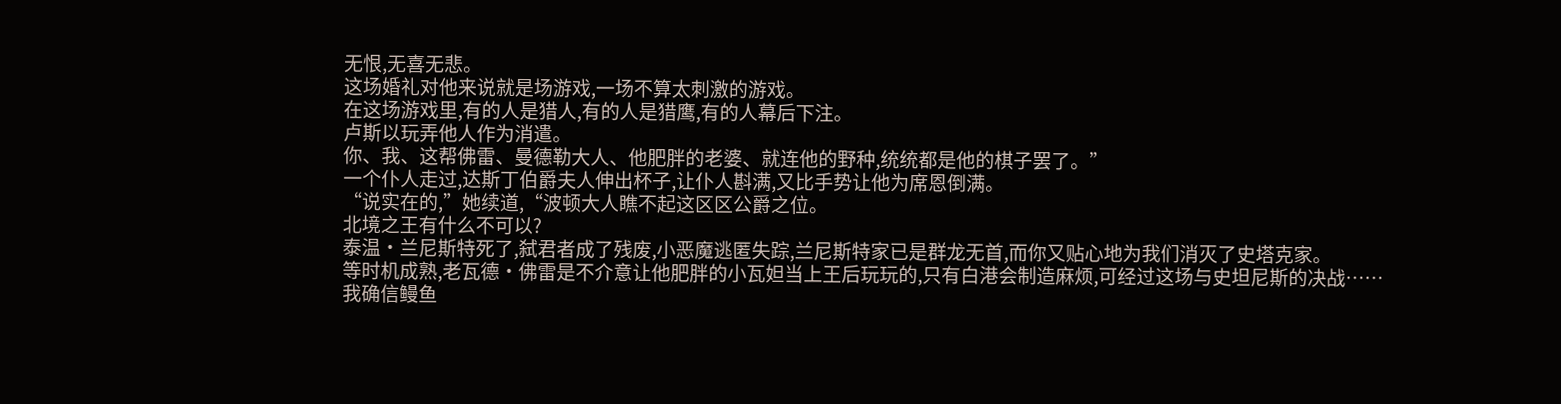无恨,无喜无悲。
这场婚礼对他来说就是场游戏,一场不算太刺激的游戏。
在这场游戏里,有的人是猎人,有的人是猎鹰,有的人幕后下注。
卢斯以玩弄他人作为消遣。
你、我、这帮佛雷、曼德勒大人、他肥胖的老婆、就连他的野种,统统都是他的棋子罢了。”
一个仆人走过,达斯丁伯爵夫人伸出杯子,让仆人斟满,又比手势让他为席恩倒满。
“说实在的,”她续道,“波顿大人瞧不起这区区公爵之位。
北境之王有什么不可以?
泰温·兰尼斯特死了,弑君者成了残废,小恶魔逃匿失踪,兰尼斯特家已是群龙无首,而你又贴心地为我们消灭了史塔克家。
等时机成熟,老瓦德·佛雷是不介意让他肥胖的小瓦妲当上王后玩玩的,只有白港会制造麻烦,可经过这场与史坦尼斯的决战……
我确信鳗鱼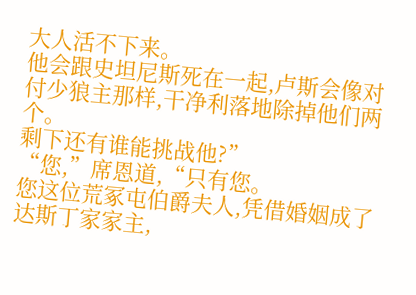大人活不下来。
他会跟史坦尼斯死在一起,卢斯会像对付少狼主那样,干净利落地除掉他们两个。
剩下还有谁能挑战他?”
“您,”席恩道,“只有您。
您这位荒冢屯伯爵夫人,凭借婚姻成了达斯丁家家主,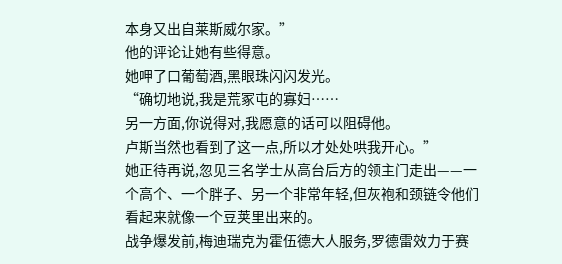本身又出自莱斯威尔家。”
他的评论让她有些得意。
她呷了口葡萄酒,黑眼珠闪闪发光。
“确切地说,我是荒冢屯的寡妇……
另一方面,你说得对,我愿意的话可以阻碍他。
卢斯当然也看到了这一点,所以才处处哄我开心。”
她正待再说,忽见三名学士从高台后方的领主门走出——一个高个、一个胖子、另一个非常年轻,但灰袍和颈链令他们看起来就像一个豆荚里出来的。
战争爆发前,梅迪瑞克为霍伍德大人服务,罗德雷效力于赛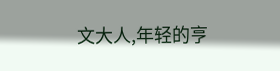文大人,年轻的亨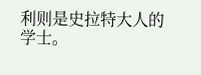利则是史拉特大人的学士。